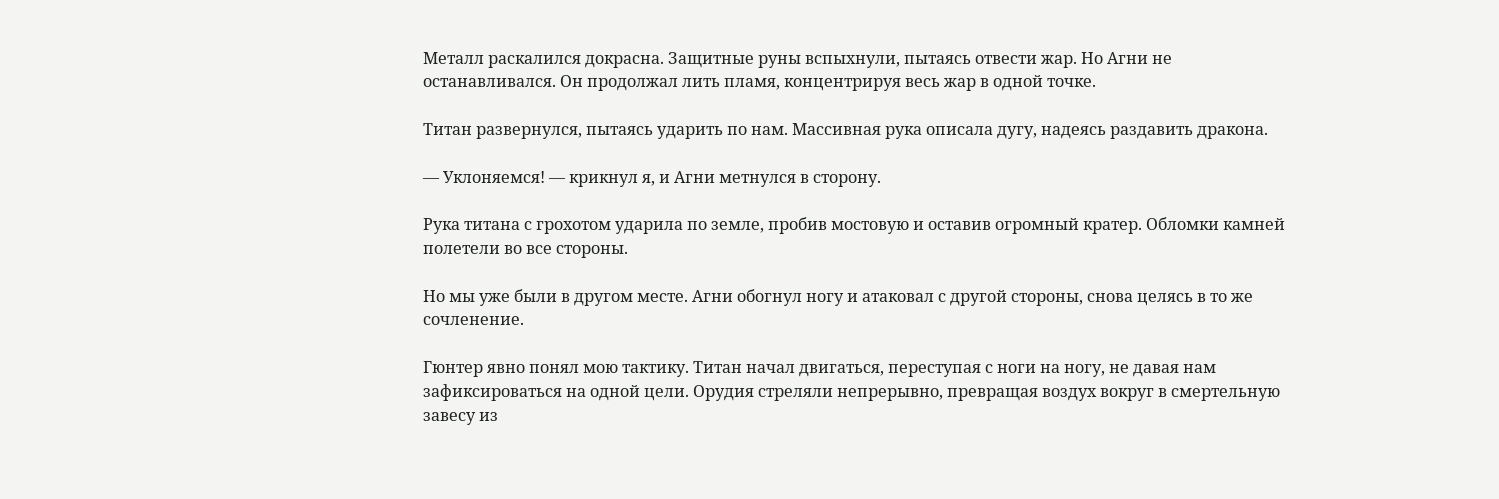Металл раскалился докрасна. Защитные руны вспыхнули, пытаясь отвести жар. Но Агни не останавливался. Он продолжал лить пламя, концентрируя весь жар в одной точке.

Титан развернулся, пытаясь ударить по нам. Массивная рука описала дугу, надеясь раздавить дракона.

— Уклоняемся! — крикнул я, и Агни метнулся в сторону.

Рука титана с грохотом ударила по земле, пробив мостовую и оставив огромный кратер. Обломки камней полетели во все стороны.

Но мы уже были в другом месте. Агни обогнул ногу и атаковал с другой стороны, снова целясь в то же сочленение.

Гюнтер явно понял мою тактику. Титан начал двигаться, переступая с ноги на ногу, не давая нам зафиксироваться на одной цели. Орудия стреляли непрерывно, превращая воздух вокруг в смертельную завесу из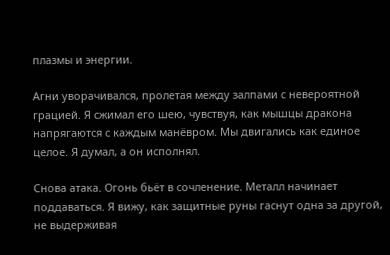плазмы и энергии.

Агни уворачивался, пролетая между залпами с невероятной грацией. Я сжимал его шею, чувствуя, как мышцы дракона напрягаются с каждым манёвром. Мы двигались как единое целое. Я думал, а он исполнял.

Снова атака. Огонь бьёт в сочленение. Металл начинает поддаваться. Я вижу, как защитные руны гаснут одна за другой, не выдерживая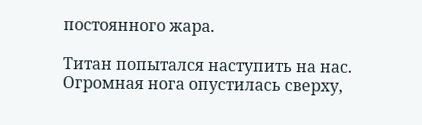постоянного жара.

Титан попытался наступить на нас. Огромная нога опустилась сверху,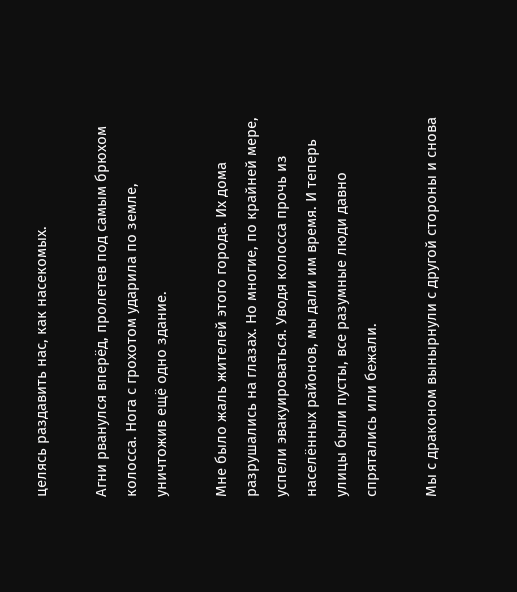целясь раздавить нас, как насекомых.

Агни рванулся вперёд, пролетев под самым брюхом колосса. Нога с грохотом ударила по земле, уничтожив ещё одно здание.

Мне было жаль жителей этого города. Их дома разрушались на глазах. Но многие, по крайней мере, успели эвакуироваться. Уводя колосса прочь из населённых районов, мы дали им время. И теперь улицы были пусты, все разумные люди давно спрятались или бежали.

Мы с драконом вынырнули с другой стороны и снова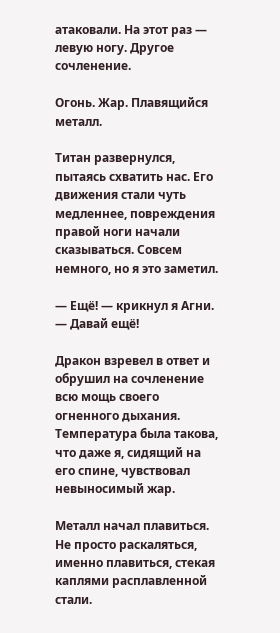атаковали. На этот раз — левую ногу. Другое сочленение.

Огонь. Жар. Плавящийся металл.

Титан развернулся, пытаясь схватить нас. Его движения стали чуть медленнее, повреждения правой ноги начали сказываться. Совсем немного, но я это заметил.

— Ещё! — крикнул я Агни. — Давай ещё!

Дракон взревел в ответ и обрушил на сочленение всю мощь своего огненного дыхания. Температура была такова, что даже я, сидящий на его спине, чувствовал невыносимый жар.

Металл начал плавиться. Не просто раскаляться, именно плавиться, стекая каплями расплавленной стали.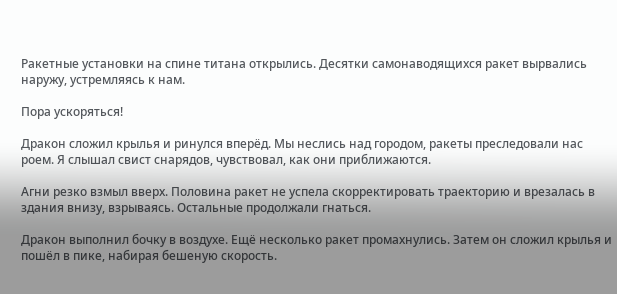Ракетные установки на спине титана открылись. Десятки самонаводящихся ракет вырвались наружу, устремляясь к нам.

Пора ускоряться!

Дракон сложил крылья и ринулся вперёд. Мы неслись над городом, ракеты преследовали нас роем. Я слышал свист снарядов, чувствовал, как они приближаются.

Агни резко взмыл вверх. Половина ракет не успела скорректировать траекторию и врезалась в здания внизу, взрываясь. Остальные продолжали гнаться.

Дракон выполнил бочку в воздухе. Ещё несколько ракет промахнулись. Затем он сложил крылья и пошёл в пике, набирая бешеную скорость.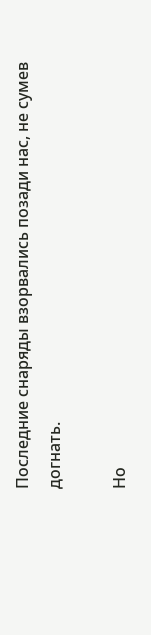Последние снаряды взорвались позади нас, не сумев догнать.

Но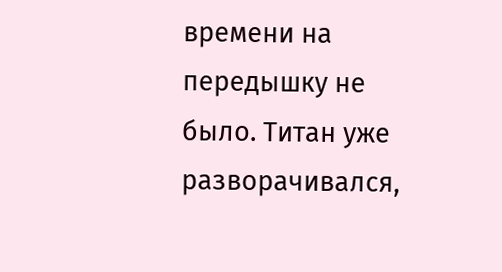времени на передышку не было. Титан уже разворачивался,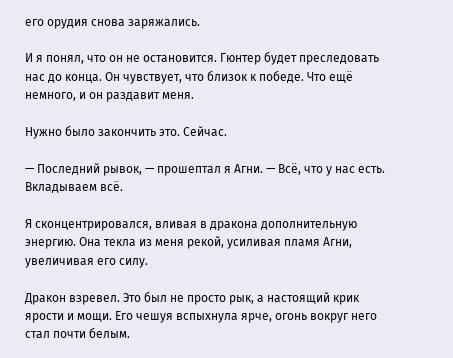его орудия снова заряжались.

И я понял, что он не остановится. Гюнтер будет преследовать нас до конца. Он чувствует, что близок к победе. Что ещё немного, и он раздавит меня.

Нужно было закончить это. Сейчас.

— Последний рывок, — прошептал я Агни. — Всё, что у нас есть. Вкладываем всё.

Я сконцентрировался, вливая в дракона дополнительную энергию. Она текла из меня рекой, усиливая пламя Агни, увеличивая его силу.

Дракон взревел. Это был не просто рык, а настоящий крик ярости и мощи. Его чешуя вспыхнула ярче, огонь вокруг него стал почти белым.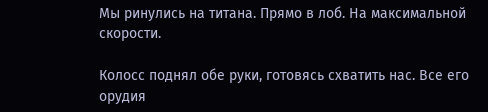Мы ринулись на титана. Прямо в лоб. На максимальной скорости.

Колосс поднял обе руки, готовясь схватить нас. Все его орудия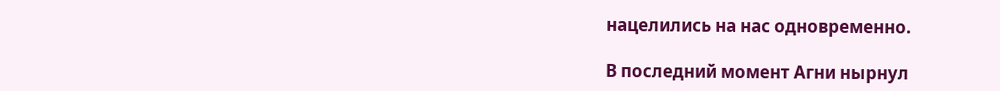нацелились на нас одновременно.

В последний момент Агни нырнул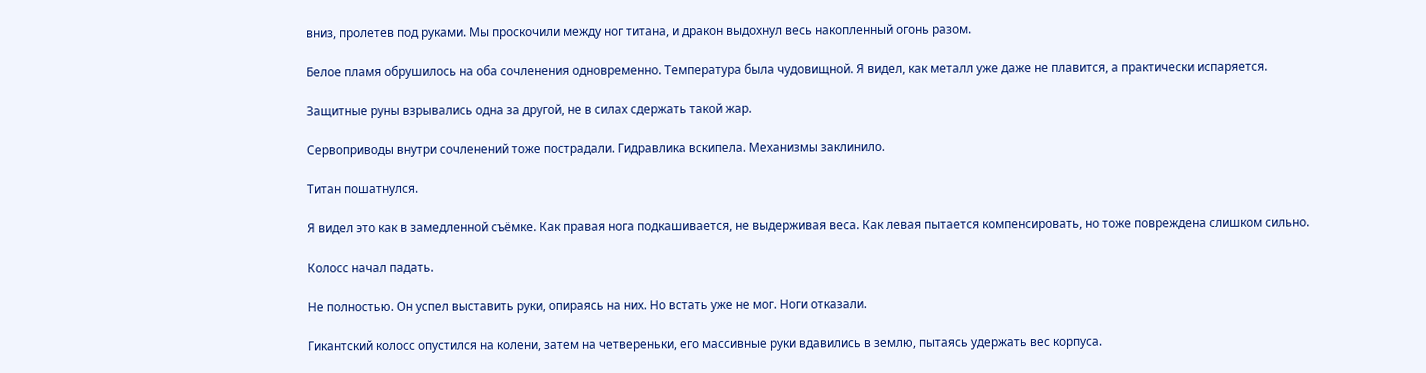вниз, пролетев под руками. Мы проскочили между ног титана, и дракон выдохнул весь накопленный огонь разом.

Белое пламя обрушилось на оба сочленения одновременно. Температура была чудовищной. Я видел, как металл уже даже не плавится, а практически испаряется.

Защитные руны взрывались одна за другой, не в силах сдержать такой жар.

Сервоприводы внутри сочленений тоже пострадали. Гидравлика вскипела. Механизмы заклинило.

Титан пошатнулся.

Я видел это как в замедленной съёмке. Как правая нога подкашивается, не выдерживая веса. Как левая пытается компенсировать, но тоже повреждена слишком сильно.

Колосс начал падать.

Не полностью. Он успел выставить руки, опираясь на них. Но встать уже не мог. Ноги отказали.

Гикантский колосс опустился на колени, затем на четвереньки, его массивные руки вдавились в землю, пытаясь удержать вес корпуса.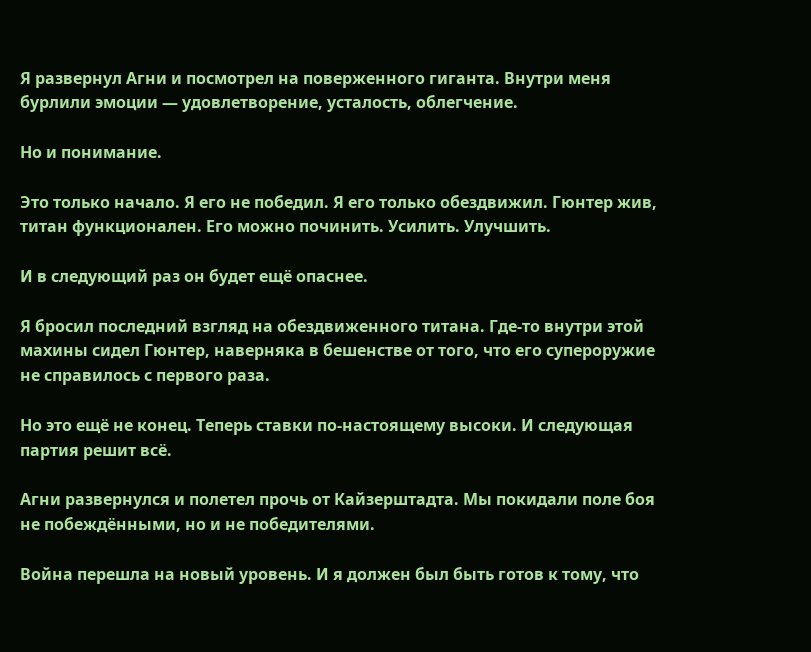Я развернул Агни и посмотрел на поверженного гиганта. Внутри меня бурлили эмоции — удовлетворение, усталость, облегчение.

Но и понимание.

Это только начало. Я его не победил. Я его только обездвижил. Гюнтер жив, титан функционален. Его можно починить. Усилить. Улучшить.

И в следующий раз он будет ещё опаснее.

Я бросил последний взгляд на обездвиженного титана. Где-то внутри этой махины сидел Гюнтер, наверняка в бешенстве от того, что его супероружие не справилось с первого раза.

Но это ещё не конец. Теперь ставки по-настоящему высоки. И следующая партия решит всё.

Агни развернулся и полетел прочь от Кайзерштадта. Мы покидали поле боя не побеждёнными, но и не победителями.

Война перешла на новый уровень. И я должен был быть готов к тому, что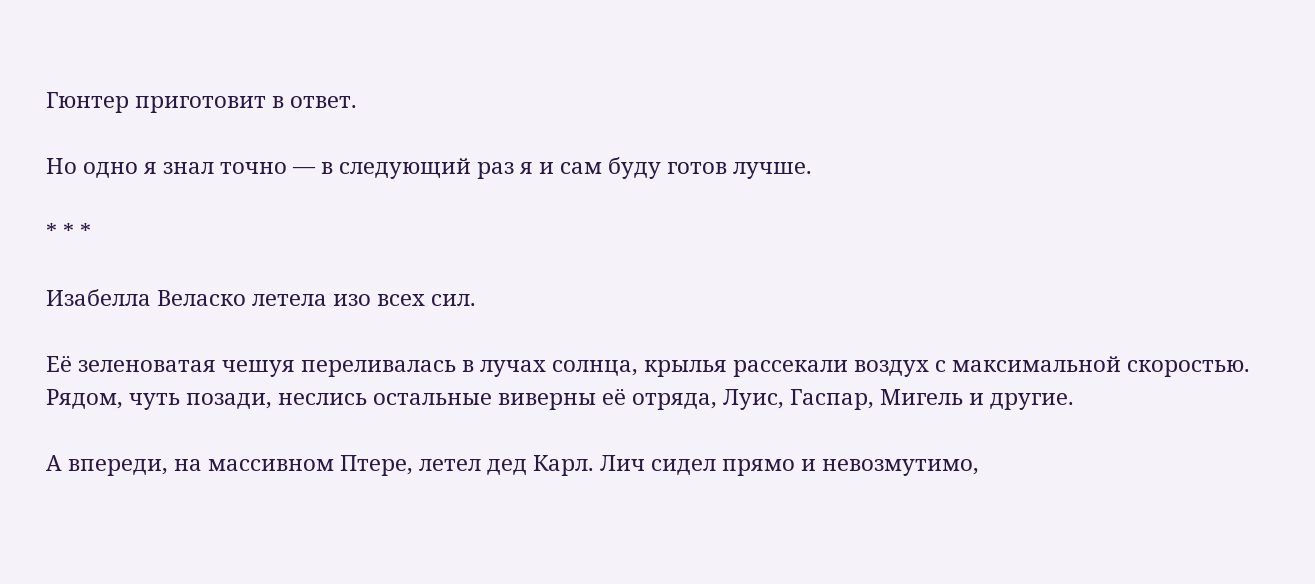Гюнтер приготовит в ответ.

Но одно я знал точно — в следующий раз я и сам буду готов лучше.

* * *

Изабелла Веласко летела изо всех сил.

Её зеленоватая чешуя переливалась в лучах солнца, крылья рассекали воздух с максимальной скоростью. Рядом, чуть позади, неслись остальные виверны её отряда, Луис, Гаспар, Мигель и другие.

А впереди, на массивном Птере, летел дед Карл. Лич сидел прямо и невозмутимо,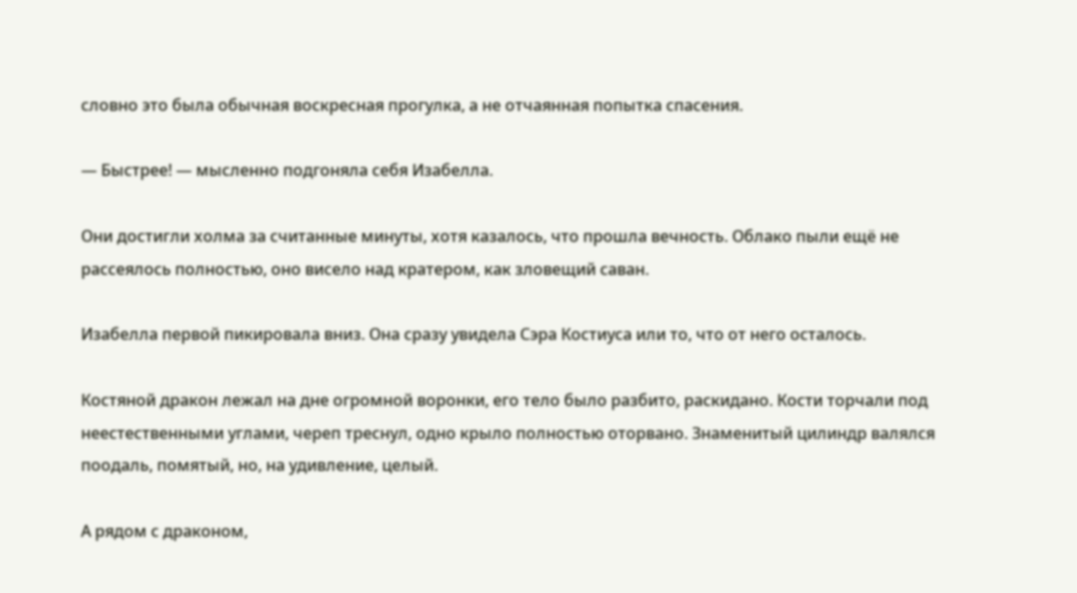словно это была обычная воскресная прогулка, а не отчаянная попытка спасения.

— Быстрее! — мысленно подгоняла себя Изабелла.

Они достигли холма за считанные минуты, хотя казалось, что прошла вечность. Облако пыли ещё не рассеялось полностью, оно висело над кратером, как зловещий саван.

Изабелла первой пикировала вниз. Она сразу увидела Сэра Костиуса или то, что от него осталось.

Костяной дракон лежал на дне огромной воронки, его тело было разбито, раскидано. Кости торчали под неестественными углами, череп треснул, одно крыло полностью оторвано. Знаменитый цилиндр валялся поодаль, помятый, но, на удивление, целый.

А рядом с драконом,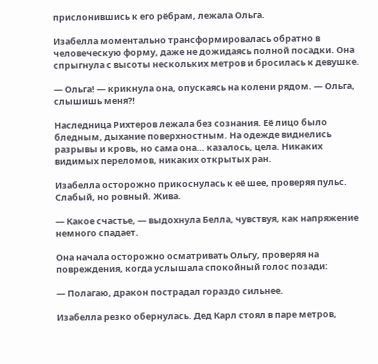прислонившись к его рёбрам, лежала Ольга.

Изабелла моментально трансформировалась обратно в человеческую форму, даже не дожидаясь полной посадки. Она спрыгнула с высоты нескольких метров и бросилась к девушке.

— Ольга! — крикнула она, опускаясь на колени рядом. — Ольга, слышишь меня⁈

Наследница Рихтеров лежала без сознания. Её лицо было бледным, дыхание поверхностным. На одежде виднелись разрывы и кровь, но сама она… казалось, цела. Никаких видимых переломов, никаких открытых ран.

Изабелла осторожно прикоснулась к её шее, проверяя пульс. Слабый, но ровный. Жива.

— Какое счастье, — выдохнула Белла, чувствуя, как напряжение немного спадает.

Она начала осторожно осматривать Ольгу, проверяя на повреждения, когда услышала спокойный голос позади:

— Полагаю, дракон пострадал гораздо сильнее.

Изабелла резко обернулась. Дед Карл стоял в паре метров,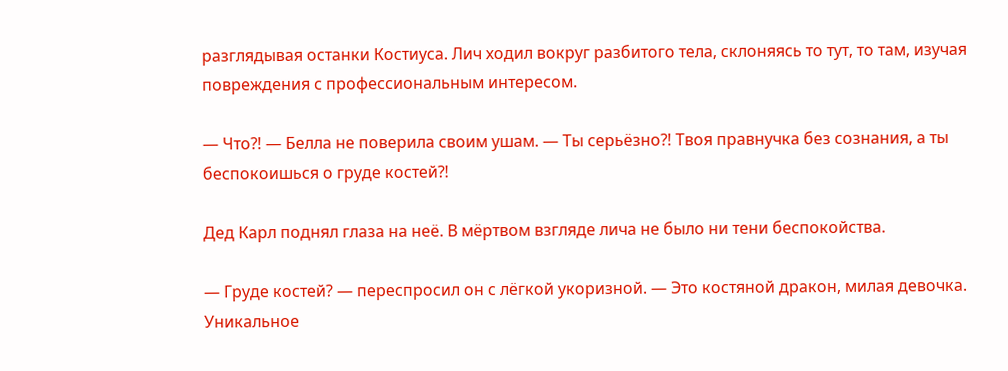разглядывая останки Костиуса. Лич ходил вокруг разбитого тела, склоняясь то тут, то там, изучая повреждения с профессиональным интересом.

— Что⁈ — Белла не поверила своим ушам. — Ты серьёзно⁈ Твоя правнучка без сознания, а ты беспокоишься о груде костей⁈

Дед Карл поднял глаза на неё. В мёртвом взгляде лича не было ни тени беспокойства.

— Груде костей? — переспросил он с лёгкой укоризной. — Это костяной дракон, милая девочка. Уникальное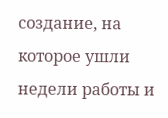создание, на которое ушли недели работы и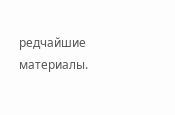редчайшие материалы.